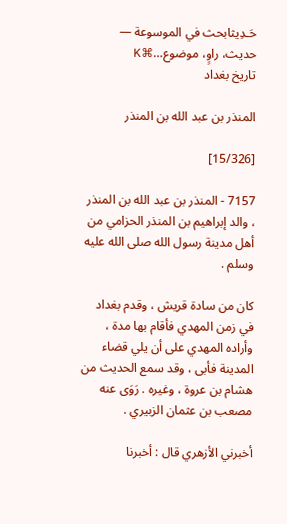حَـدِيثابحث في الموسوعة — حديث، راوٍ، موضوع…⌘K
تاريخ بغداد

المنذر بن عبد الله بن المنذر

[15/326]

7157 - المنذر بن عبد الله بن المنذر ، والد إبراهيم بن المنذر الحزامي من أهل مدينة رسول الله صلى الله عليه وسلم .

كان من سادة قريش ، وقدم بغداد في زمن المهدي فأقام بها مدة ، وأراده المهدي على أن يلي قضاء المدينة فأبى ، وقد سمع الحديث من هشام بن عروة ، وغيره . رَوَى عنه مصعب بن عثمان الزبيري .

أخبرني الأزهري قال : أخبرنا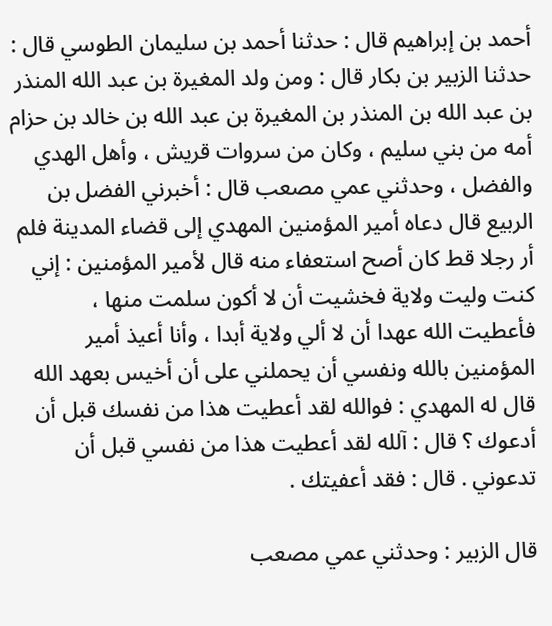أحمد بن إبراهيم قال : حدثنا أحمد بن سليمان الطوسي قال : حدثنا الزبير بن بكار قال : ومن ولد المغيرة بن عبد الله المنذر بن عبد الله بن المنذر بن المغيرة بن عبد الله بن خالد بن حزام أمه من بني سليم ، وكان من سروات قريش ، وأهل الهدي والفضل ، وحدثني عمي مصعب قال : أخبرني الفضل بن الربيع قال دعاه أمير المؤمنين المهدي إلى قضاء المدينة فلم أر رجلا قط كان أصح استعفاء منه قال لأمير المؤمنين : إني كنت وليت ولاية فخشيت أن لا أكون سلمت منها ، فأعطيت الله عهدا أن لا ألي ولاية أبدا ، وأنا أعيذ أمير المؤمنين بالله ونفسي أن يحملني على أن أخيس بعهد الله قال له المهدي : فوالله لقد أعطيت هذا من نفسك قبل أن أدعوك ؟ قال : آلله لقد أعطيت هذا من نفسي قبل أن تدعوني . قال : فقد أعفيتك .

قال الزبير : وحدثني عمي مصعب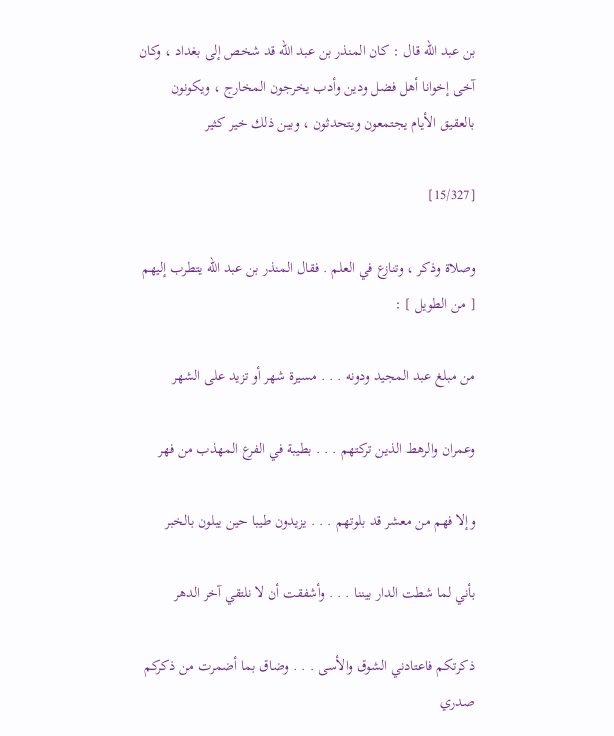بن عبد الله قال : كان المنذر بن عبد الله قد شخص إلى بغداد ، وكان آخى إخوانا أهل فضل ودين وأدب يخرجون المخارج ، ويكونون بالعقيق الأيام يجتمعون ويتحدثون ، وبين ذلك خير كثير

[15/327]

وصلاة وذكر ، وتنازع في العلم . فقال المنذر بن عبد الله يتطرب إليهم [ من الطويل ] :

من مبلغ عبد المجيد ودونه . . . مسيرة شهر أو تزيد على الشهر

وعمران والرهط الذين تركتهم . . . بطيبة في الفرع المهذب من فهر

وإلا فهم من معشر قد بلوتهم . . . يزيدون طيبا حين يبلون بالخبر

بأني لما شطت الدار بيننا . . . وأشفقت أن لا نلتقي آخر الدهر

ذكرتكم فاعتادني الشوق والأسى . . . وضاق بما أضمرت من ذكركم صدري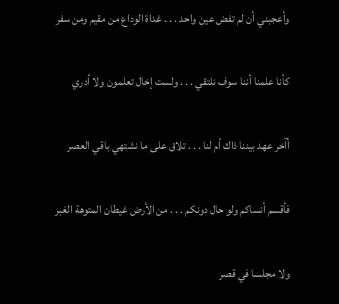وأعجبني أن لم تفض عين واحد . . . غداة الوداع من مقيم ومن سفر

كأنا علمنا أننا سوف نلتقي . . . ولست إخال تعلمون ولا أدري

أآخر عهد بيننا ذاك أم لنا . . . تلاق على ما نشتهي باقي العصر

فأقسم أنساكم ولو حال دونكم . . . من الأرض غيطان المتوهة الغبر

ولا مجلسا في قصر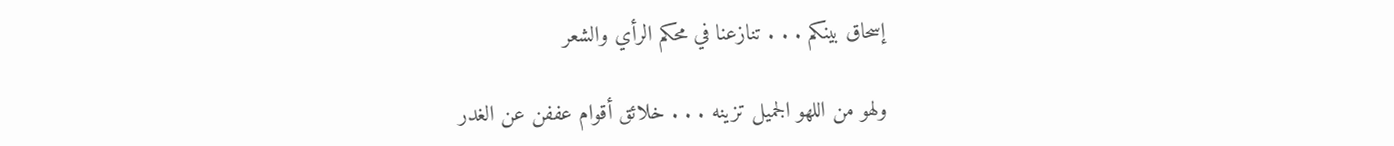إسحاق بينكم . . . تنازعنا في محكم الرأي والشعر

ولهو من اللهو الجميل تزينه . . . خلائق أقوام عففن عن الغدر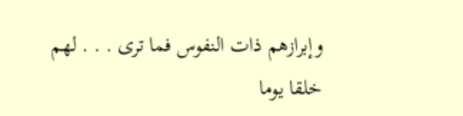وإبرازهم ذات النفوس فما ترى . . . لهم خلقا يوما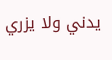يدني ولا يزري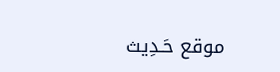موقع حَـدِيث